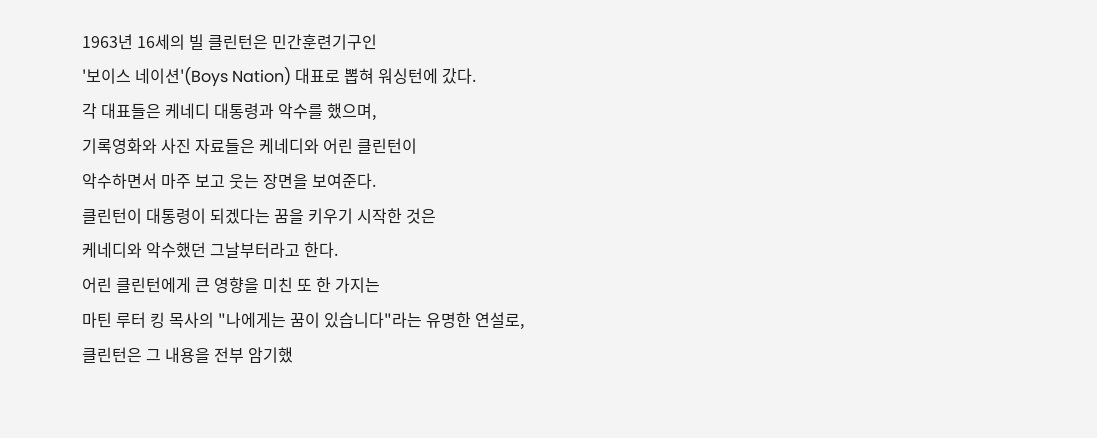1963년 16세의 빌 클린턴은 민간훈련기구인
'보이스 네이션'(Boys Nation) 대표로 뽑혀 워싱턴에 갔다.
각 대표들은 케네디 대통령과 악수를 했으며,
기록영화와 사진 자료들은 케네디와 어린 클린턴이
악수하면서 마주 보고 웃는 장면을 보여준다.
클린턴이 대통령이 되겠다는 꿈을 키우기 시작한 것은
케네디와 악수했던 그날부터라고 한다.
어린 클린턴에게 큰 영향을 미친 또 한 가지는
마틴 루터 킹 목사의 "나에게는 꿈이 있습니다"라는 유명한 연설로,
클린턴은 그 내용을 전부 암기했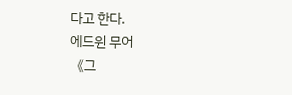다고 한다.
에드윈 무어
《그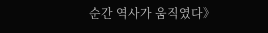순간 역사가 움직였다》